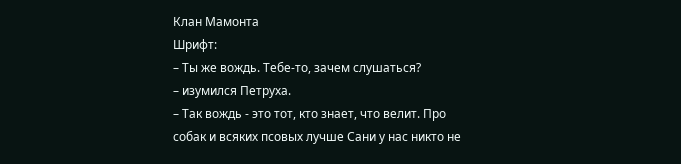Клан Мамонта
Шрифт:
– Ты же вождь. Тебе-то, зачем слушаться?
– изумился Петруха.
– Так вождь - это тот, кто знает, что велит. Про собак и всяких псовых лучше Сани у нас никто не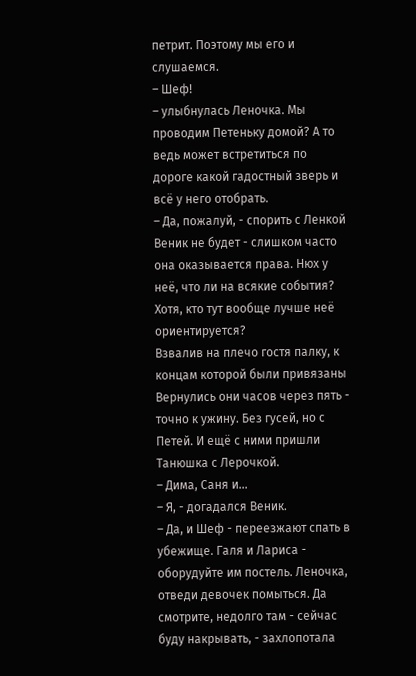петрит. Поэтому мы его и слушаемся.
– Шеф!
– улыбнулась Леночка. Мы проводим Петеньку домой? А то ведь может встретиться по дороге какой гадостный зверь и всё у него отобрать.
– Да, пожалуй, - спорить с Ленкой Веник не будет - слишком часто она оказывается права. Нюх у неё, что ли на всякие события? Хотя, кто тут вообще лучше неё ориентируется?
Взвалив на плечо гостя палку, к концам которой были привязаны
Вернулись они часов через пять - точно к ужину. Без гусей, но с Петей. И ещё с ними пришли Танюшка с Лерочкой.
– Дима, Саня и...
– Я, - догадался Веник.
– Да, и Шеф - переезжают спать в убежище. Галя и Лариса - оборудуйте им постель. Леночка, отведи девочек помыться. Да смотрите, недолго там - сейчас буду накрывать, - захлопотала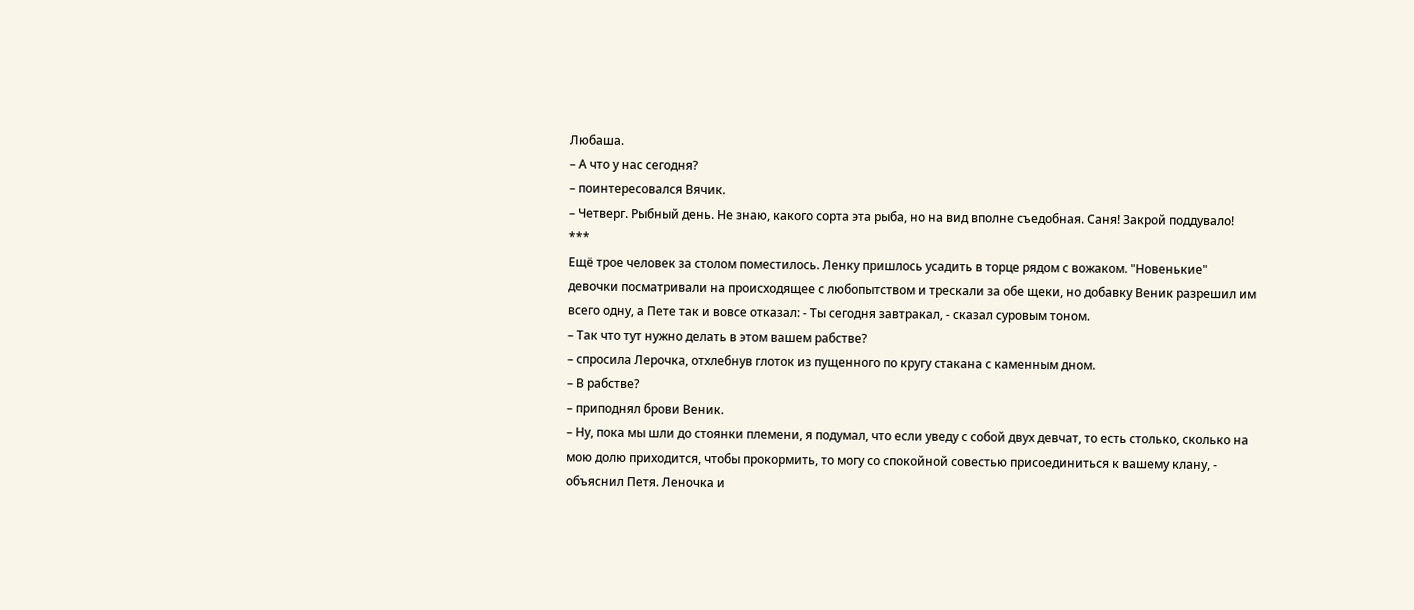Любаша.
– А что у нас сегодня?
– поинтересовался Вячик.
– Четверг. Рыбный день. Не знаю, какого сорта эта рыба, но на вид вполне съедобная. Саня! Закрой поддувало!
***
Ещё трое человек за столом поместилось. Ленку пришлось усадить в торце рядом с вожаком. "Новенькие" девочки посматривали на происходящее с любопытством и трескали за обе щеки, но добавку Веник разрешил им всего одну, а Пете так и вовсе отказал: - Ты сегодня завтракал, - сказал суровым тоном.
– Так что тут нужно делать в этом вашем рабстве?
– спросила Лерочка, отхлебнув глоток из пущенного по кругу стакана с каменным дном.
– В рабстве?
– приподнял брови Веник.
– Ну, пока мы шли до стоянки племени, я подумал, что если уведу с собой двух девчат, то есть столько, сколько на мою долю приходится, чтобы прокормить, то могу со спокойной совестью присоединиться к вашему клану, - объяснил Петя. Леночка и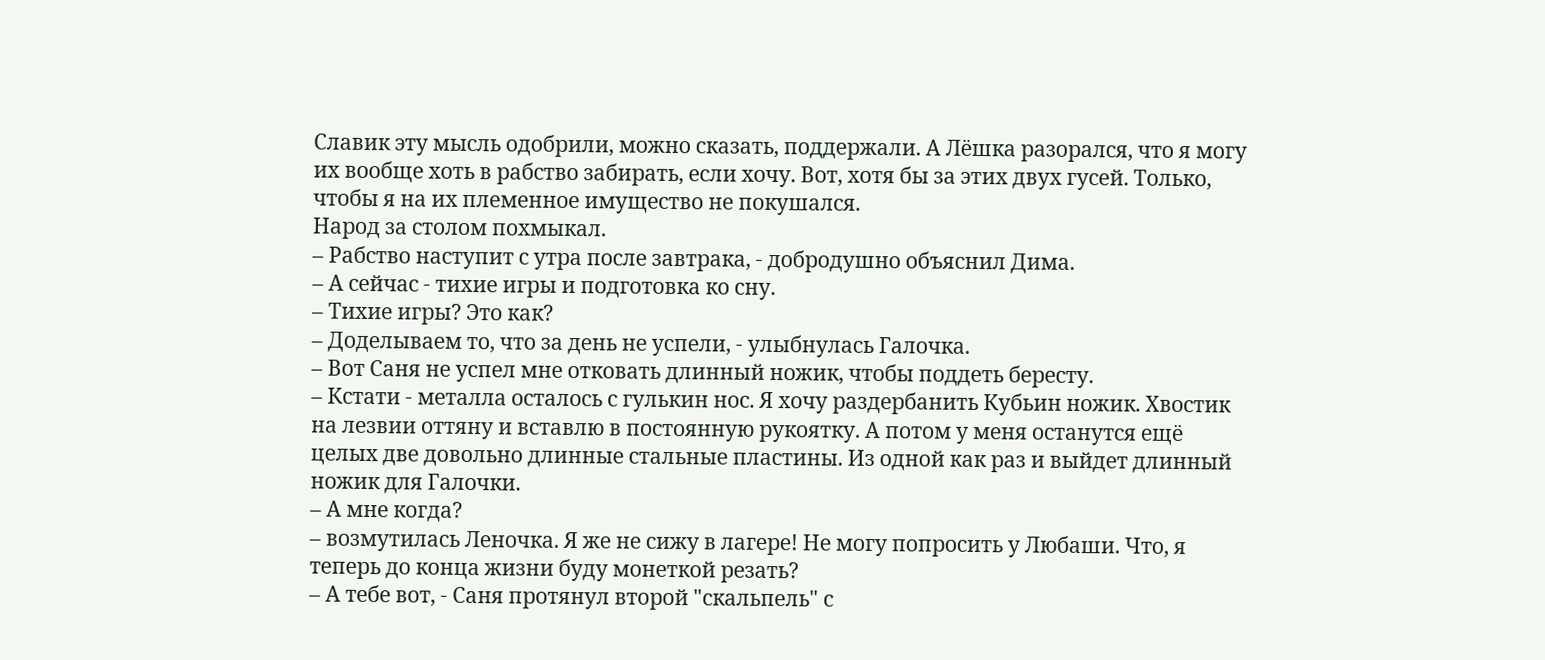Славик эту мысль одобрили, можно сказать, поддержали. А Лёшка разорался, что я могу их вообще хоть в рабство забирать, если хочу. Вот, хотя бы за этих двух гусей. Только, чтобы я на их племенное имущество не покушался.
Народ за столом похмыкал.
– Рабство наступит с утра после завтрака, - добродушно объяснил Дима.
– А сейчас - тихие игры и подготовка ко сну.
– Тихие игры? Это как?
– Доделываем то, что за день не успели, - улыбнулась Галочка.
– Вот Саня не успел мне отковать длинный ножик, чтобы поддеть бересту.
– Кстати - металла осталось с гулькин нос. Я хочу раздербанить Кубьин ножик. Хвостик на лезвии оттяну и вставлю в постоянную рукоятку. А потом у меня останутся ещё целых две довольно длинные стальные пластины. Из одной как раз и выйдет длинный ножик для Галочки.
– А мне когда?
– возмутилась Леночка. Я же не сижу в лагере! Не могу попросить у Любаши. Что, я теперь до конца жизни буду монеткой резать?
– А тебе вот, - Саня протянул второй "скальпель" с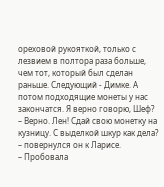ореховой рукояткой, только с лезвием в полтора раза больше, чем тот, который был сделан раньше. Следующий - Димке. А потом подходящие монеты у нас закончатся. Я верно говорю, Шеф?
– Верно. Лен! Сдай свою монетку на кузницу. С выделкой шкур как дела?
– повернулся он к Ларисе.
– Пробовала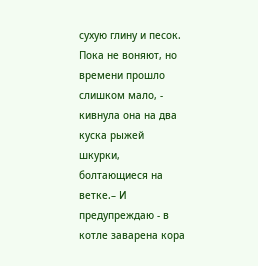сухую глину и песок. Пока не воняют, но
времени прошло слишком мало, - кивнула она на два куска рыжей шкурки, болтающиеся на ветке.– И предупреждаю - в котле заварена кора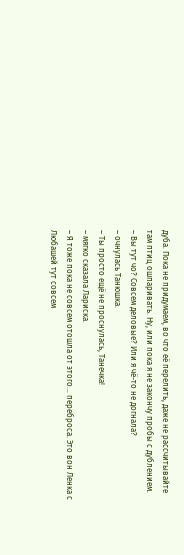дуба. Пока не придумаем, во что её перелить, даже не рассчитывайте там птиц ошпаривать. Ну, или пока я не закончу пробы с дублением.
– Вы тут чо? Совсем деловые? Или я чё-то не догнала?
– очнулась Танюшка.
– Ты просто ещё не проснулась, Танечка!
– мягко сказала Лариска.
– Я тоже пока не совсем отошла от этого... переброса. Это вон Ленка с Любашей тут совсем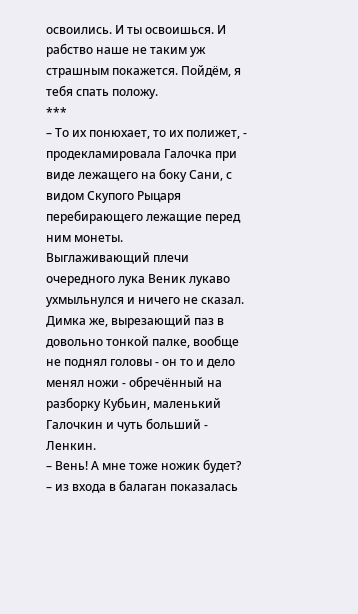освоились. И ты освоишься. И рабство наше не таким уж страшным покажется. Пойдём, я тебя спать положу.
***
– То их понюхает, то их полижет, - продекламировала Галочка при виде лежащего на боку Сани, с видом Скупого Рыцаря перебирающего лежащие перед ним монеты.
Выглаживающий плечи очередного лука Веник лукаво ухмыльнулся и ничего не сказал. Димка же, вырезающий паз в довольно тонкой палке, вообще не поднял головы - он то и дело менял ножи - обречённый на разборку Кубьин, маленький Галочкин и чуть больший - Ленкин.
– Вень! А мне тоже ножик будет?
– из входа в балаган показалась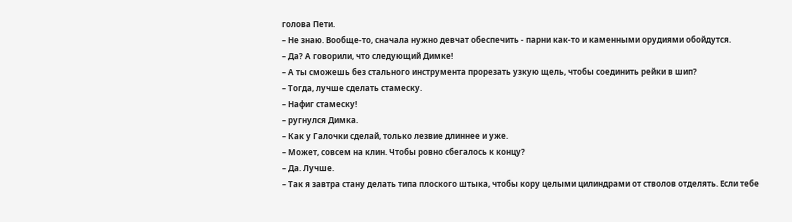голова Пети.
– Не знаю. Вообще-то, сначала нужно девчат обеспечить - парни как-то и каменными орудиями обойдутся.
– Да? А говорили, что следующий Димке!
– А ты сможешь без стального инструмента прорезать узкую щель, чтобы соединить рейки в шип?
– Тогда, лучше сделать стамеску.
– Нафиг стамеску!
– ругнулся Димка.
– Как у Галочки сделай, только лезвие длиннее и уже.
– Может, совсем на клин. Чтобы ровно сбегалось к концу?
– Да. Лучше.
– Так я завтра стану делать типа плоского штыка, чтобы кору целыми цилиндрами от стволов отделять. Если тебе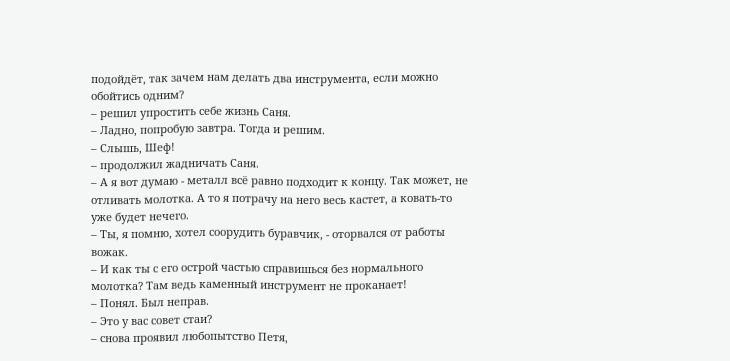подойдёт, так зачем нам делать два инструмента, если можно обойтись одним?
– решил упростить себе жизнь Саня.
– Ладно, попробую завтра. Тогда и решим.
– Слышь, Шеф!
– продолжил жадничать Саня.
– А я вот думаю - металл всё равно подходит к концу. Так может, не отливать молотка. А то я потрачу на него весь кастет, а ковать-то уже будет нечего.
– Ты, я помню, хотел соорудить буравчик, - оторвался от работы вожак.
– И как ты с его острой частью справишься без нормального молотка? Там ведь каменный инструмент не проканает!
– Понял. Был неправ.
– Это у вас совет стаи?
– снова проявил любопытство Петя,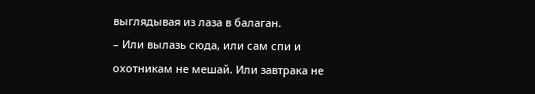выглядывая из лаза в балаган.
– Или вылазь сюда, или сам спи и охотникам не мешай. Или завтрака не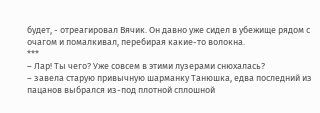будет, - отреагировал Вячик. Он давно уже сидел в убежище рядом с очагом и помалкивал, перебирая какие-то волокна.
***
– Лар! Ты чего? Уже совсем в этими лузерами снюхалась?
– завела старую привычную шарманку Танюшка, едва последний из пацанов выбрался из-под плотной сплошной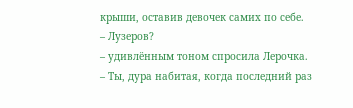крыши, оставив девочек самих по себе.
– Лузеров?
– удивлённым тоном спросила Лерочка.
– Ты, дура набитая, когда последний раз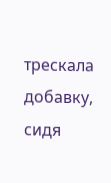трескала добавку, сидя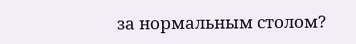за нормальным столом?